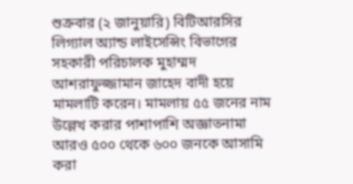শুক্রবার (২ জানুয়ারি) বিটিআরসির লিগ্যাল অ্যান্ড লাইসেন্সিং বিভাগের সহকারী পরিচালক মুহাম্মদ আশরাফুজ্জামান জাহেদ বাদী হয়ে মামলাটি করেন। মামলায় ৫৫ জনের নাম উল্লেখ করার পাশাপাশি অজ্ঞাতনামা আরও ৫০০ থেকে ৬০০ জনকে আসামি করা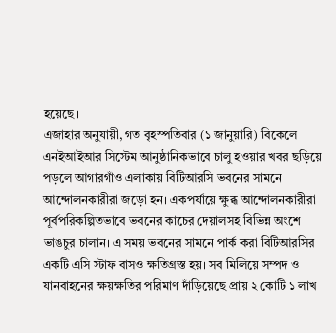হয়েছে।
এজাহার অনুযায়ী, গত বৃহস্পতিবার (১ জানুয়ারি) বিকেলে এনইআইআর সিস্টেম আনুষ্ঠানিকভাবে চালু হওয়ার খবর ছড়িয়ে পড়লে আগারগাঁও এলাকায় বিটিআরসি ভবনের সামনে আন্দোলনকারীরা জড়ো হন। একপর্যায়ে ক্ষুব্ধ আন্দোলনকারীরা পূর্বপরিকল্পিতভাবে ভবনের কাচের দেয়ালসহ বিভিন্ন অংশে ভাঙচুর চালান। এ সময় ভবনের সামনে পার্ক করা বিটিআরসির একটি এসি স্টাফ বাসও ক্ষতিগ্রস্ত হয়। সব মিলিয়ে সম্পদ ও যানবাহনের ক্ষয়ক্ষতির পরিমাণ দাঁড়িয়েছে প্রায় ২ কোটি ১ লাখ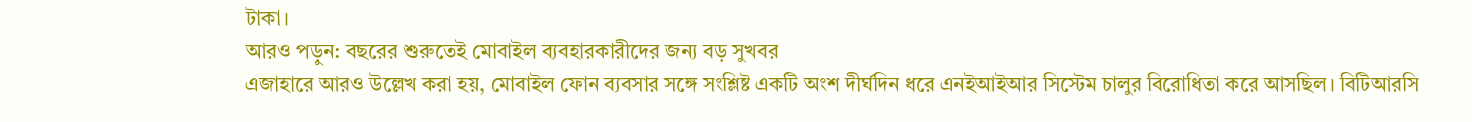টাকা।
আরও পড়ুন: বছরের শুরুতেই মোবাইল ব্যবহারকারীদের জন্য বড় সুখবর
এজাহারে আরও উল্লেখ করা হয়, মোবাইল ফোন ব্যবসার সঙ্গে সংশ্লিষ্ট একটি অংশ দীর্ঘদিন ধরে এনইআইআর সিস্টেম চালুর বিরোধিতা করে আসছিল। বিটিআরসি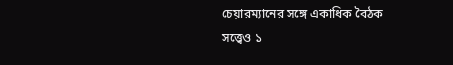চেয়ারম্যানের সঙ্গে একাধিক বৈঠক সত্ত্বেও ১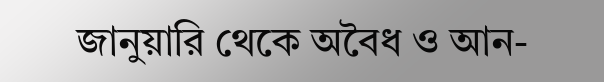জানুয়ারি থেকে অবৈধ ও আন-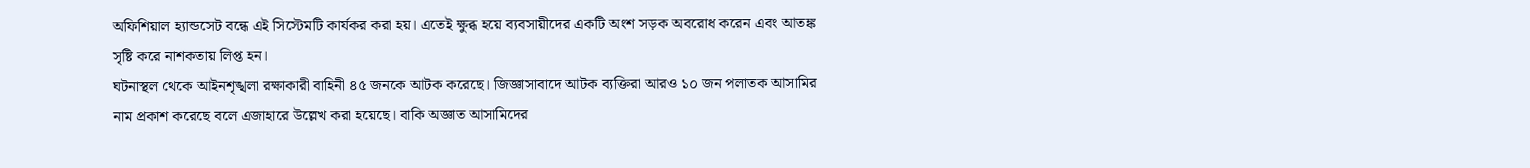অফিশিয়াল হ্যান্ডসেট বন্ধে এই সিস্টেমটি কার্যকর করা হয়। এতেই ক্ষুব্ধ হয়ে ব্যবসায়ীদের একটি অংশ সড়ক অবরোধ করেন এবং আতঙ্ক সৃষ্টি করে নাশকতায় লিপ্ত হন।
ঘটনাস্থল থেকে আইনশৃঙ্খলা রক্ষাকারী বাহিনী ৪৫ জনকে আটক করেছে। জিজ্ঞাসাবাদে আটক ব্যক্তিরা আরও ১০ জন পলাতক আসামির নাম প্রকাশ করেছে বলে এজাহারে উল্লেখ করা হয়েছে। বাকি অজ্ঞাত আসামিদের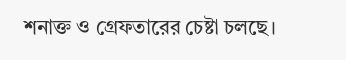শনাক্ত ও গ্রেফতারের চেষ্টা চলছে।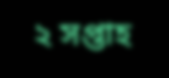২ সপ্তাহ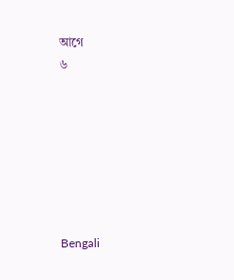আগে
৬







Bengali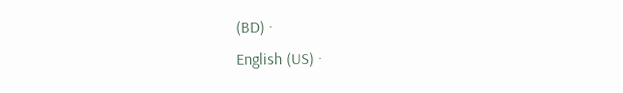(BD) ·
English (US) ·